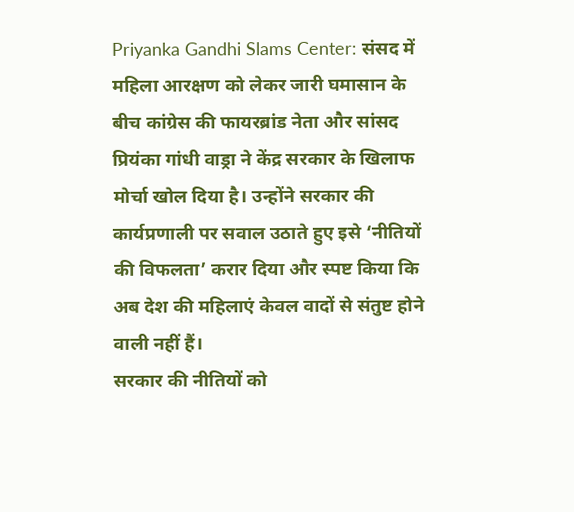Priyanka Gandhi Slams Center: संसद में महिला आरक्षण को लेकर जारी घमासान के बीच कांग्रेस की फायरब्रांड नेता और सांसद प्रियंका गांधी वाड्रा ने केंद्र सरकार के खिलाफ मोर्चा खोल दिया है। उन्होंने सरकार की कार्यप्रणाली पर सवाल उठाते हुए इसे ‘नीतियों की विफलता’ करार दिया और स्पष्ट किया कि अब देश की महिलाएं केवल वादों से संतुष्ट होने वाली नहीं हैं।
सरकार की नीतियों को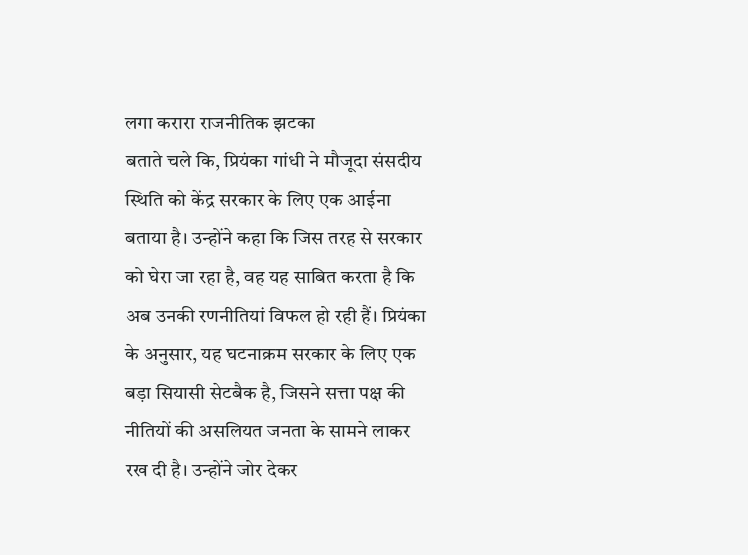लगा करारा राजनीतिक झटका
बताते चले कि, प्रियंका गांधी ने मौजूदा संसदीय स्थिति को केंद्र सरकार के लिए एक आईना बताया है। उन्होंने कहा कि जिस तरह से सरकार को घेरा जा रहा है, वह यह साबित करता है कि अब उनकी रणनीतियां विफल हो रही हैं। प्रियंका के अनुसार, यह घटनाक्रम सरकार के लिए एक बड़ा सियासी सेटबैक है, जिसने सत्ता पक्ष की नीतियों की असलियत जनता के सामने लाकर रख दी है। उन्होंने जोर देकर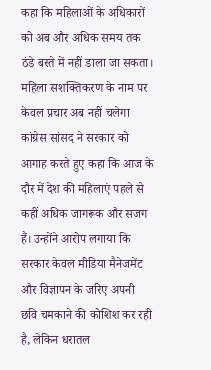कहा कि महिलाओं के अधिकारों को अब और अधिक समय तक ठंडे बस्ते में नहीं डाला जा सकता।
महिला सशक्तिकरण के नाम पर केवल प्रचार अब नहीं चलेगा
कांग्रेस सांसद ने सरकार को आगाह करते हुए कहा कि आज के दौर में देश की महिलाएं पहले से कहीं अधिक जागरूक और सजग हैं। उन्होंने आरोप लगाया कि सरकार केवल मीडिया मैनेजमेंट और विज्ञापन के जरिए अपनी छवि चमकाने की कोशिश कर रही है, लेकिन धरातल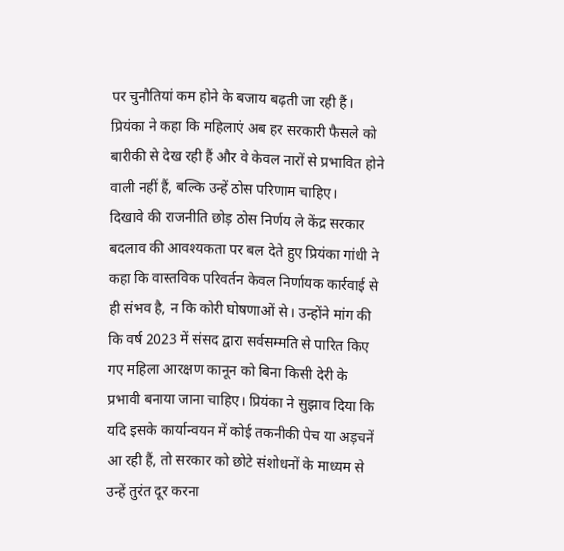पर चुनौतियां कम होने के बजाय बढ़ती जा रही हैं। प्रियंका ने कहा कि महिलाएं अब हर सरकारी फैसले को बारीकी से देख रही हैं और वे केवल नारों से प्रभावित होने वाली नहीं हैं, बल्कि उन्हें ठोस परिणाम चाहिए।
दिखावे की राजनीति छोड़ ठोस निर्णय ले केंद्र सरकार
बदलाव की आवश्यकता पर बल देते हुए प्रियंका गांधी ने कहा कि वास्तविक परिवर्तन केवल निर्णायक कार्रवाई से ही संभव है, न कि कोरी घोषणाओं से। उन्होंने मांग की कि वर्ष 2023 में संसद द्वारा सर्वसम्मति से पारित किए गए महिला आरक्षण कानून को बिना किसी देरी के प्रभावी बनाया जाना चाहिए। प्रियंका ने सुझाव दिया कि यदि इसके कार्यान्वयन में कोई तकनीकी पेच या अड़चनें आ रही हैं, तो सरकार को छोटे संशोधनों के माध्यम से उन्हें तुरंत दूर करना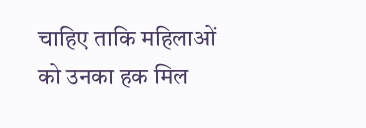चाहिए ताकि महिलाओं को उनका हक मिल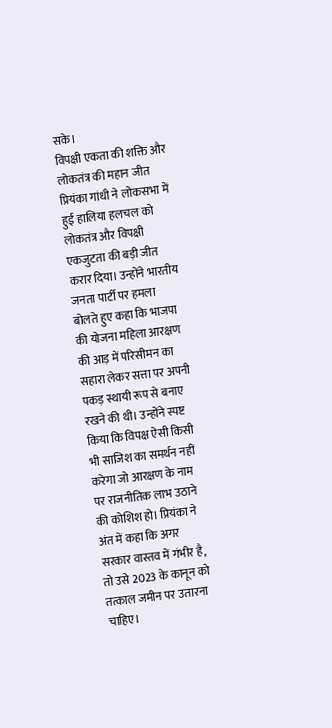सके।
विपक्षी एकता की शक्ति और लोकतंत्र की महान जीत
प्रियंका गांधी ने लोकसभा में हुई हालिया हलचल को लोकतंत्र और विपक्षी एकजुटता की बड़ी जीत करार दिया। उन्होंने भारतीय जनता पार्टी पर हमला बोलते हुए कहा कि भाजपा की योजना महिला आरक्षण की आड़ में परिसीमन का सहारा लेकर सत्ता पर अपनी पकड़ स्थायी रूप से बनाए रखने की थी। उन्होंने स्पष्ट किया कि विपक्ष ऐसी किसी भी साजिश का समर्थन नहीं करेगा जो आरक्षण के नाम पर राजनीतिक लाभ उठाने की कोशिश हो। प्रियंका ने अंत में कहा कि अगर सरकार वास्तव में गंभीर है, तो उसे 2023 के कानून को तत्काल जमीन पर उतारना चाहिए।